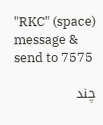"RKC" (space) message & send to 7575

چند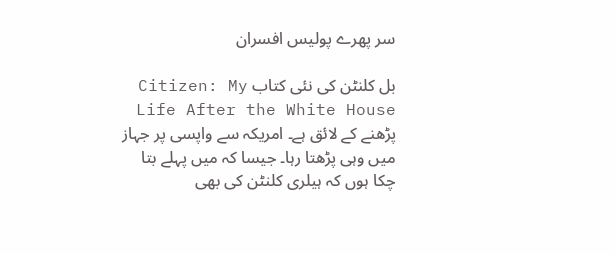سر پھرے پولیس افسران

بل کلنٹن کی نئی کتاب Citizen: My Life After the White House پڑھنے کے لائق ہے۔ امریکہ سے واپسی پر جہاز میں وہی پڑھتا رہا۔ جیسا کہ میں پہلے بتا چکا ہوں کہ ہیلری کلنٹن کی بھی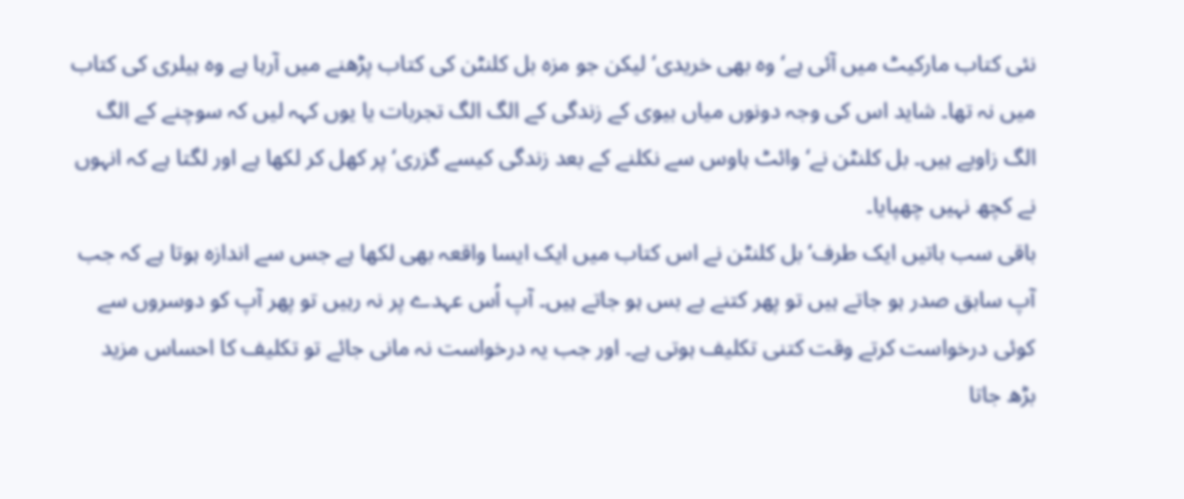نئی کتاب مارکیٹ میں آئی ہے‘ وہ بھی خریدی‘ لیکن جو مزہ بل کلنٹن کی کتاب پڑھنے میں آرہا ہے وہ ہیلری کی کتاب میں نہ تھا۔ شاید اس کی وجہ دونوں میاں بیوی کے زندگی کے الگ الگ تجربات یا یوں کہہ لیں کہ سوچنے کے الگ الگ زاویے ہیں۔ بل کلنٹن نے‘ وائٹ ہاوس سے نکلنے کے بعد زندگی کیسے گزری‘ پر کھل کر لکھا ہے اور لگتا ہے کہ انہوں نے کچھ نہیں چھپایا۔
باقی سب باتیں ایک طرف‘ بل کلنٹن نے اس کتاب میں ایک ایسا واقعہ بھی لکھا ہے جس سے اندازہ ہوتا ہے کہ جب آپ سابق صدر ہو جاتے ہیں تو پھر کتنے بے بس ہو جاتے ہیں۔ آپ اُس عہدے پر نہ رہیں تو پھر آپ کو دوسروں سے کوئی درخواست کرتے وقت کتنی تکلیف ہوتی ہے۔ اور جب یہ درخواست نہ مانی جائے تو تکلیف کا احساس مزید بڑھ جاتا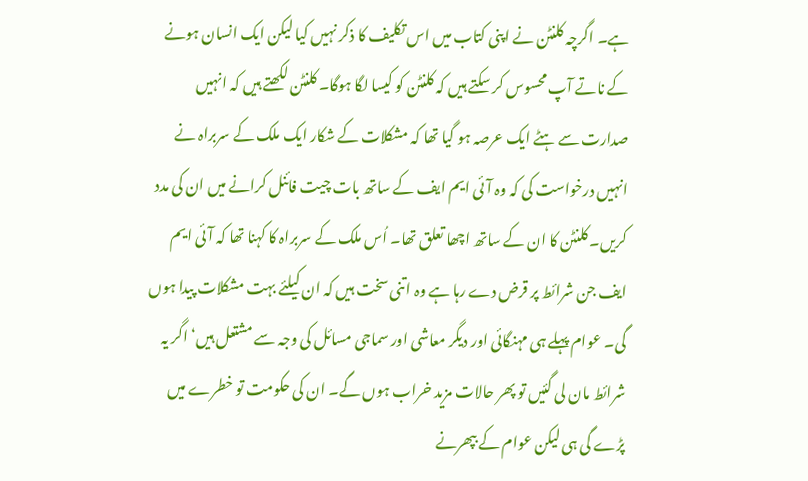ہے۔ اگرچہ کلنٹن نے اپنی کتاب میں اس تکلیف کا ذکر نہیں کیا لیکن ایک انسان ہونے کے ناتے آپ محسوس کر سکتے ہیں کہ کلنٹن کو کیسا لگا ہوگا۔ کلنٹن لکھتے ہیں کہ انہیں صدارت سے ہٹے ایک عرصہ ہو گیا تھا کہ مشکلات کے شکار ایک ملک کے سربراہ نے انہیں درخواست کی کہ وہ آئی ایم ایف کے ساتھ بات چیت فائنل کرانے میں ان کی مدد کریں۔ کلنٹن کا ان کے ساتھ اچھا تعلق تھا۔ اُس ملک کے سربراہ کا کہنا تھا کہ آئی ایم ایف جن شرائط پر قرض دے رہا ہے وہ اتنی سخت ہیں کہ ان کیلئے بہت مشکلات پیدا ہوں گی۔ عوام پہلے ہی مہنگائی اور دیگر معاشی اور سماجی مسائل کی وجہ سے مشتعل ہیں‘ اگر یہ شرائط مان لی گئیں تو پھر حالات مزید خراب ہوں گے۔ ان کی حکومت تو خطرے میں پڑے گی ہی لیکن عوام کے بپھرنے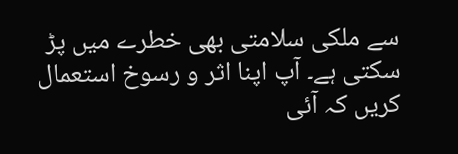سے ملکی سلامتی بھی خطرے میں پڑ سکتی ہے۔ آپ اپنا اثر و رسوخ استعمال کریں کہ آئی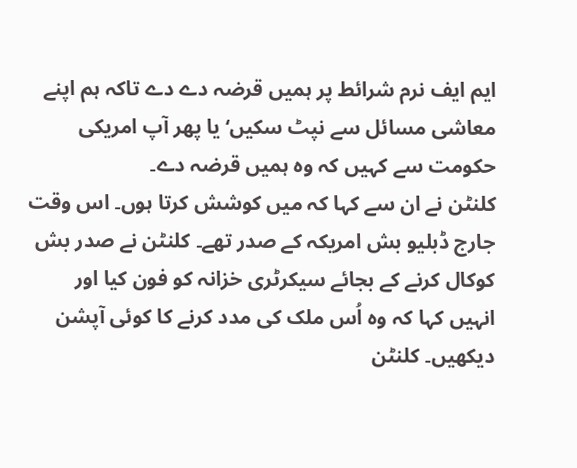ایم ایف نرم شرائط پر ہمیں قرضہ دے دے تاکہ ہم اپنے معاشی مسائل سے نپٹ سکیں‘ یا پھر آپ امریکی حکومت سے کہیں کہ وہ ہمیں قرضہ دے۔
کلنٹن نے ان سے کہا کہ میں کوشش کرتا ہوں۔ اس وقت جارج ڈبلیو بش امریکہ کے صدر تھے۔ کلنٹن نے صدر بش کوکال کرنے کے بجائے سیکرٹری خزانہ کو فون کیا اور انہیں کہا کہ وہ اُس ملک کی مدد کرنے کا کوئی آپشن دیکھیں۔ کلنٹن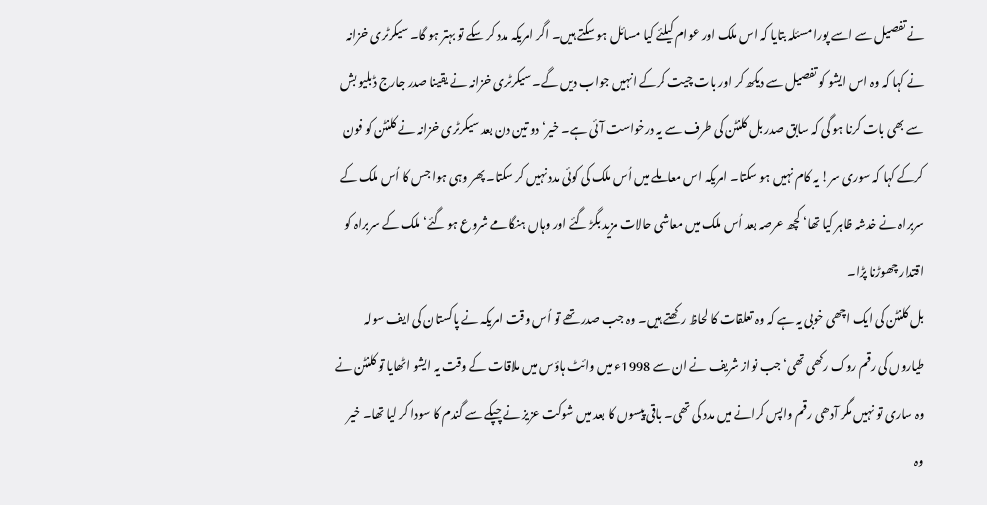نے تفصیل سے اسے پورا مسئلہ بتایا کہ اس ملک اور عوام کیلئے کیا مسائل ہو سکتے ہیں۔ اگر امریکہ مدد کر سکے تو بہتر ہو گا۔ سیکرٹری خزانہ نے کہا کہ وہ اس ایشو کو تفصیل سے دیکھ کر اور بات چیت کرکے انہیں جواب دیں گے۔ سیکرٹری خزانہ نے یقینا صدر جارج ڈبلیو بش سے بھی بات کرنا ہو گی کہ سابق صدر بل کلنٹن کی طرف سے یہ درخواست آئی ہے۔ خیر‘ دو تین دن بعد سیکرٹری خزانہ نے کلنٹن کو فون کرکے کہا کہ سوری سر! یہ کام نہیں ہو سکتا۔ امریکہ اس معاملے میں اُس ملک کی کوئی مدد نہیں کر سکتا۔ پھر وہی ہوا جس کا اُس ملک کے سربراہ نے خدشہ ظاہر کیا تھا‘ کچھ عرصہ بعد اُس ملک میں معاشی حالات مزید بگڑ گئے اور وہاں ہنگامے شروع ہو گئے‘ ملک کے سربراہ کو اقتدار چھوڑنا پڑا۔
بل کلنٹن کی ایک اچھی خوبی یہ ہے کہ وہ تعلقات کا لحاظ رکھتے ہیں۔ وہ جب صدر تھے تو اُس وقت امریکہ نے پاکستان کی ایف سولہ طیاروں کی رقم روک رکھی تھی‘ جب نواز شریف نے ان سے 1998ء میں وائٹ ہاؤس میں ملاقات کے وقت یہ ایشو اٹھایا تو کلنٹن نے وہ ساری تو نہیں مگر آدھی رقم واپس کرانے میں مدد کی تھی۔ باقی پیسوں کا بعد میں شوکت عزیز نے چپکے سے گندم کا سودا کر لیا تھا۔ خیر وہ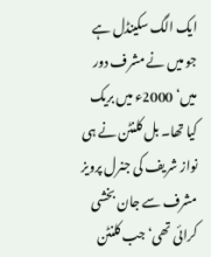ایک الگ سکینڈل ہے جو میں نے مشرف دور میں‘ 2000ء میں بریک کیا تھا۔ بل کلنٹن نے ہی نواز شریف کی جنرل پرویز مشرف سے جان بخشی کرائی تھی‘ جب کلنٹن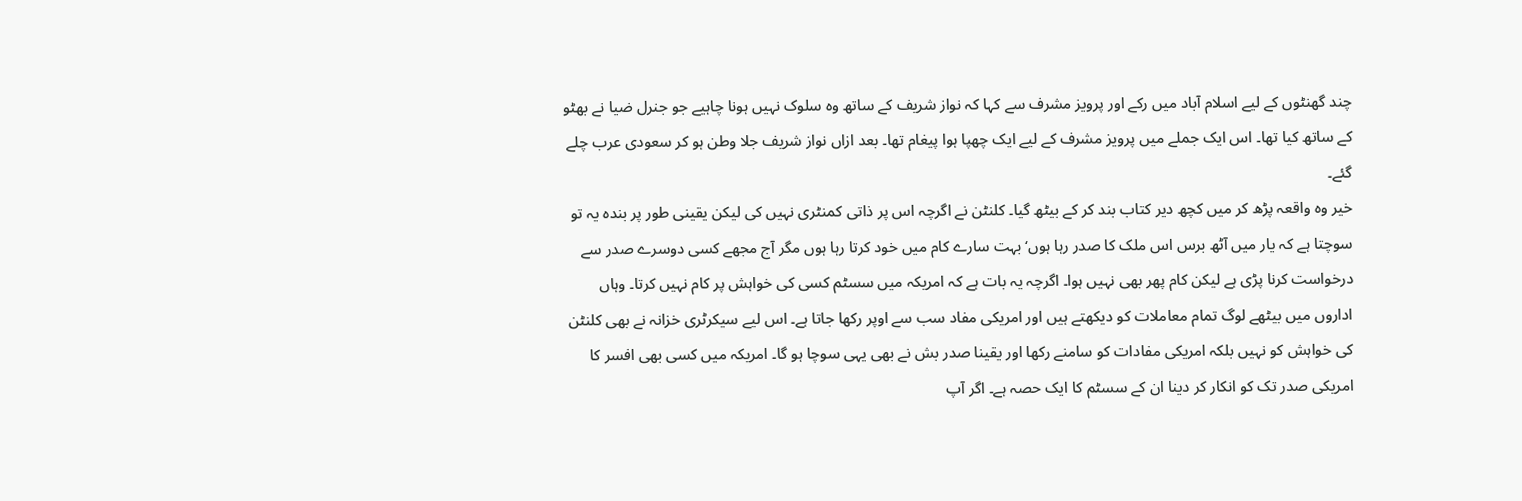چند گھنٹوں کے لیے اسلام آباد میں رکے اور پرویز مشرف سے کہا کہ نواز شریف کے ساتھ وہ سلوک نہیں ہونا چاہیے جو جنرل ضیا نے بھٹو کے ساتھ کیا تھا۔ اس ایک جملے میں پرویز مشرف کے لیے ایک چھپا ہوا پیغام تھا۔ بعد ازاں نواز شریف جلا وطن ہو کر سعودی عرب چلے گئے۔
خیر وہ واقعہ پڑھ کر میں کچھ دیر کتاب بند کر کے بیٹھ گیا۔ کلنٹن نے اگرچہ اس پر ذاتی کمنٹری نہیں کی لیکن یقینی طور پر بندہ یہ تو سوچتا ہے کہ یار میں آٹھ برس اس ملک کا صدر رہا ہوں‘ بہت سارے کام میں خود کرتا رہا ہوں مگر آج مجھے کسی دوسرے صدر سے درخواست کرنا پڑی ہے لیکن کام پھر بھی نہیں ہوا۔ اگرچہ یہ بات ہے کہ امریکہ میں سسٹم کسی کی خواہش پر کام نہیں کرتا۔ وہاں اداروں میں بیٹھے لوگ تمام معاملات کو دیکھتے ہیں اور امریکی مفاد سب سے اوپر رکھا جاتا ہے۔ اس لیے سیکرٹری خزانہ نے بھی کلنٹن کی خواہش کو نہیں بلکہ امریکی مفادات کو سامنے رکھا اور یقینا صدر بش نے بھی یہی سوچا ہو گا۔ امریکہ میں کسی بھی افسر کا امریکی صدر تک کو انکار کر دینا ان کے سسٹم کا ایک حصہ ہے۔ اگر آپ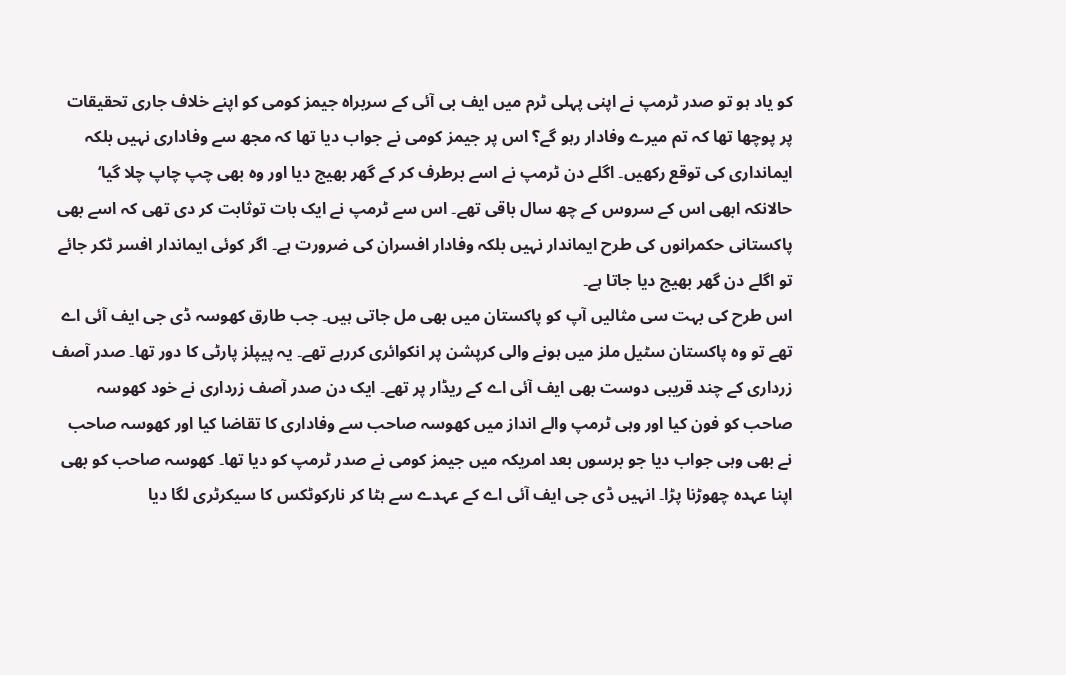کو یاد ہو تو صدر ٹرمپ نے اپنی پہلی ٹرم میں ایف بی آئی کے سربراہ جیمز کومی کو اپنے خلاف جاری تحقیقات پر پوچھا تھا کہ تم میرے وفادار رہو گے؟ اس پر جیمز کومی نے جواب دیا تھا کہ مجھ سے وفاداری نہیں بلکہ ایمانداری کی توقع رکھیں۔ اگلے دن ٹرمپ نے اسے برطرف کر کے گھر بھیج دیا اور وہ بھی چپ چاپ چلا گیا‘ حالانکہ ابھی اس کے سروس کے چھ سال باقی تھے۔ اس سے ٹرمپ نے ایک بات توثابت کر دی تھی کہ اسے بھی پاکستانی حکمرانوں کی طرح ایماندار نہیں بلکہ وفادار افسران کی ضرورت ہے۔ اگر کوئی ایماندار افسر ٹکر جائے تو اگلے دن گھر بھیج دیا جاتا ہے۔
اس طرح کی بہت سی مثالیں آپ کو پاکستان میں بھی مل جاتی ہیں۔ جب طارق کھوسہ ڈی جی ایف آئی اے تھے تو وہ پاکستان سٹیل ملز میں ہونے والی کرپشن پر انکوائری کررہے تھے۔ یہ پیپلز پارٹی کا دور تھا۔ صدر آصف زرداری کے چند قریبی دوست بھی ایف آئی اے کے ریڈار پر تھے۔ ایک دن صدر آصف زرداری نے خود کھوسہ صاحب کو فون کیا اور وہی ٹرمپ والے انداز میں کھوسہ صاحب سے وفاداری کا تقاضا کیا اور کھوسہ صاحب نے بھی وہی جواب دیا جو برسوں بعد امریکہ میں جیمز کومی نے صدر ٹرمپ کو دیا تھا۔ کھوسہ صاحب کو بھی اپنا عہدہ چھوڑنا پڑا۔ انہیں ڈی جی ایف آئی اے کے عہدے سے ہٹا کر نارکوٹکس کا سیکرٹری لگا دیا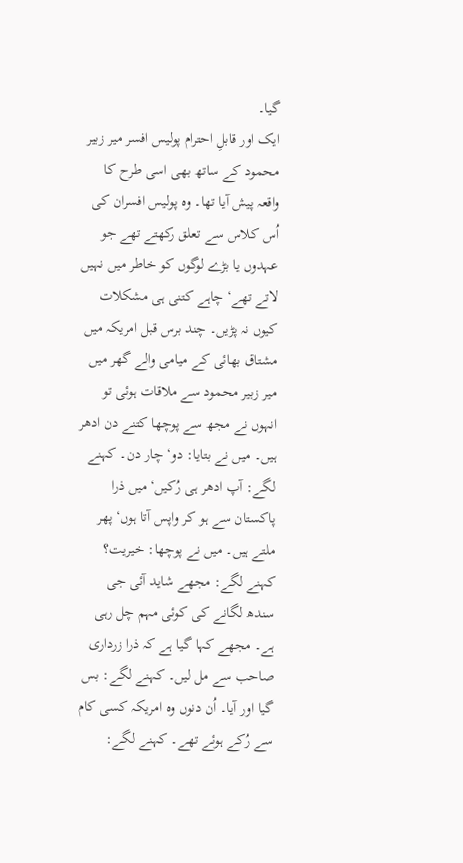گیا۔
ایک اور قابلِ احترام پولیس افسر میر زبیر محمود کے ساتھ بھی اسی طرح کا واقعہ پیش آیا تھا۔ وہ پولیس افسران کی اُس کلاس سے تعلق رکھتے تھے جو عہدوں یا بڑے لوگوں کو خاطر میں نہیں لاتے تھے‘ چاہے کتنی ہی مشکلات کیوں نہ پڑیں۔ چند برس قبل امریکہ میں مشتاق بھائی کے میامی والے گھر میں میر زبیر محمود سے ملاقات ہوئی تو انہوں نے مجھ سے پوچھا کتنے دن ادھر ہیں۔ میں نے بتایا: دو‘ چار دن۔ کہنے لگے: آپ ادھر ہی رُکیں‘ میں ذرا پاکستان سے ہو کر واپس آتا ہوں‘ پھر ملتے ہیں۔ میں نے پوچھا: خیریت؟ کہنے لگے: مجھے شاید آئی جی سندھ لگانے کی کوئی مہم چل رہی ہے۔ مجھے کہا گیا ہے کہ ذرا زرداری صاحب سے مل لیں۔ کہنے لگے: بس گیا اور آیا۔ اُن دنوں وہ امریکہ کسی کام سے رُکے ہوئے تھے۔ کہنے لگے: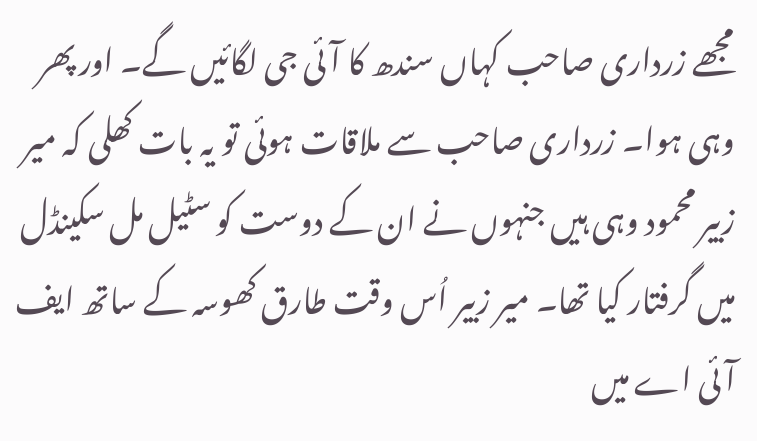مجھے زرداری صاحب کہاں سندھ کا آئی جی لگائیں گے۔ اور پھر وہی ہوا۔ زرداری صاحب سے ملاقات ہوئی تو یہ بات کھلی کہ میر زبیر محمود وہی ہیں جنہوں نے ان کے دوست کو سٹیل مل سکینڈل میں گرفتار کیا تھا۔ میر زبیر اُس وقت طارق کھوسہ کے ساتھ ایف آئی اے میں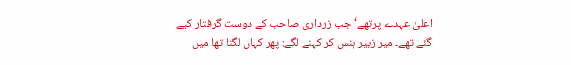اعلیٰ عہدے پرتھے‘ جب زرداری صاحب کے دوست گرفتار کیے گئے تھے۔ میر زبیر ہنس کر کہنے لگے: پھر کہاں لگنا تھا میں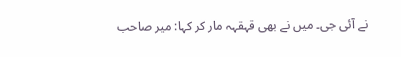نے آئی جی۔ میں نے بھی قہقہہ مار کر کہا: میر صاحب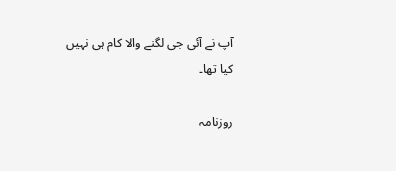آپ نے آئی جی لگنے والا کام ہی نہیں کیا تھا۔

روزنامہ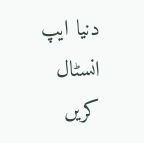دنیا ایپ انسٹال کریں